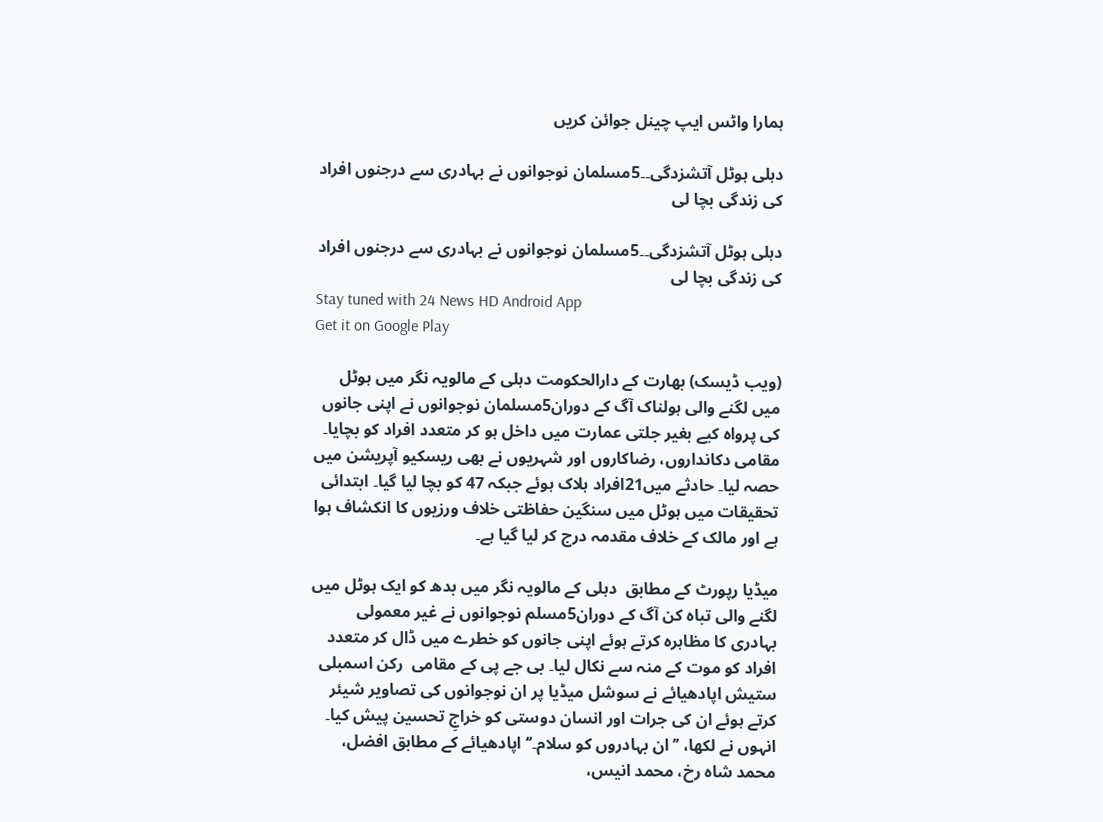ہمارا واٹس ایپ چینل جوائن کریں

دہلی ہوٹل آتشزدگی۔۔5مسلمان نوجوانوں نے بہادری سے درجنوں افراد کی زندگی بچا لی

دہلی ہوٹل آتشزدگی۔۔5مسلمان نوجوانوں نے بہادری سے درجنوں افراد کی زندگی بچا لی
Stay tuned with 24 News HD Android App
Get it on Google Play

(ویب ڈیسک) بھارت کے دارالحکومت دہلی کے مالویہ نگر میں ہوٹل میں لگنے والی ہولناک آگ کے دوران5مسلمان نوجوانوں نے اپنی جانوں کی پرواہ کیے بغیر جلتی عمارت میں داخل ہو کر متعدد افراد کو بچایا۔ مقامی دکانداروں، رضاکاروں اور شہریوں نے بھی ریسکیو آپریشن میں حصہ لیا۔ حادثے میں21افراد ہلاک ہوئے جبکہ 47 کو بچا لیا گیا۔ ابتدائی تحقیقات میں ہوٹل میں سنگین حفاظتی خلاف ورزیوں کا انکشاف ہوا ہے اور مالک کے خلاف مقدمہ درج کر لیا گیا ہے۔

میڈیا رپورٹ کے مطابق  دہلی کے مالویہ نگر میں بدھ کو ایک ہوٹل میں لگنے والی تباہ کن آگ کے دوران5مسلم نوجوانوں نے غیر معمولی بہادری کا مظاہرہ کرتے ہوئے اپنی جانوں کو خطرے میں ڈال کر متعدد افراد کو موت کے منہ سے نکال لیا۔ بی جے پی کے مقامی  رکن اسمبلی ستیش اپادھیائے نے سوشل میڈیا پر ان نوجوانوں کی تصاویر شیئر کرتے ہوئے ان کی جرات اور انسان دوستی کو خراجِ تحسین پیش کیا۔ انہوں نے لکھا، ’’ان بہادروں کو سلام۔‘‘ اپادھیائے کے مطابق افضل، محمد شاہ رخ، محمد انیس،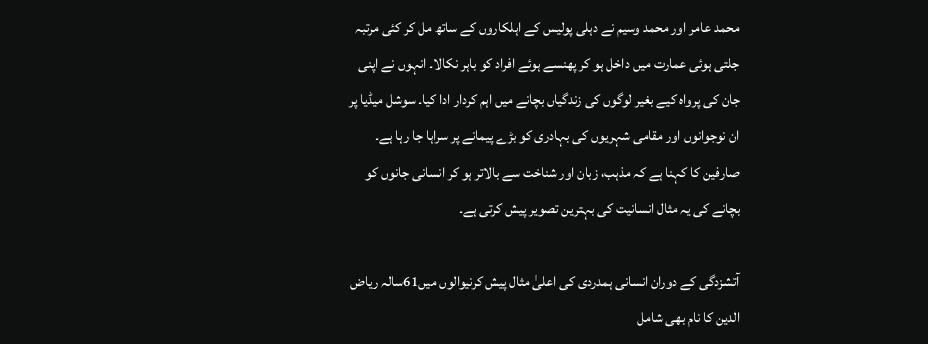محمد عامر اور محمد وسیم نے دہلی پولیس کے اہلکاروں کے ساتھ مل کر کئی مرتبہ جلتی ہوئی عمارت میں داخل ہو کر پھنسے ہوئے افراد کو باہر نکالا۔ انہوں نے اپنی جان کی پرواہ کیے بغیر لوگوں کی زندگیاں بچانے میں اہم کردار ادا کیا۔ سوشل میڈیا پر ان نوجوانوں اور مقامی شہریوں کی بہادری کو بڑے پیمانے پر سراہا جا رہا ہے۔ صارفین کا کہنا ہے کہ مذہب، زبان اور شناخت سے بالاتر ہو کر انسانی جانوں کو بچانے کی یہ مثال انسانیت کی بہترین تصویر پیش کرتی ہے۔

آتشزدگی کے دوران انسانی ہمدردی کی اعلیٰ مثال پیش کرنیوالوں میں61سالہ ریاض الدین کا نام بھی شامل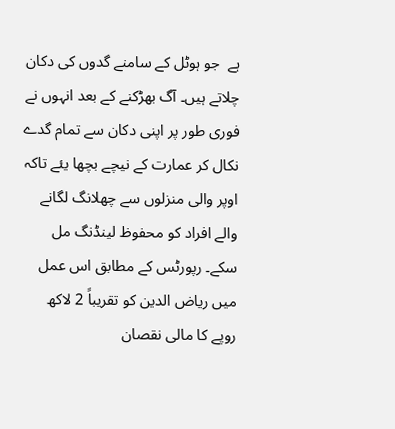ہے  جو ہوٹل کے سامنے گدوں کی دکان چلاتے ہیں۔ آگ بھڑکنے کے بعد انہوں نے فوری طور پر اپنی دکان سے تمام گدے نکال کر عمارت کے نیچے بچھا یئے تاکہ اوپر والی منزلوں سے چھلانگ لگانے والے افراد کو محفوظ لینڈنگ مل سکے۔ رپورٹس کے مطابق اس عمل میں ریاض الدین کو تقریباً 2 لاکھ روپے کا مالی نقصان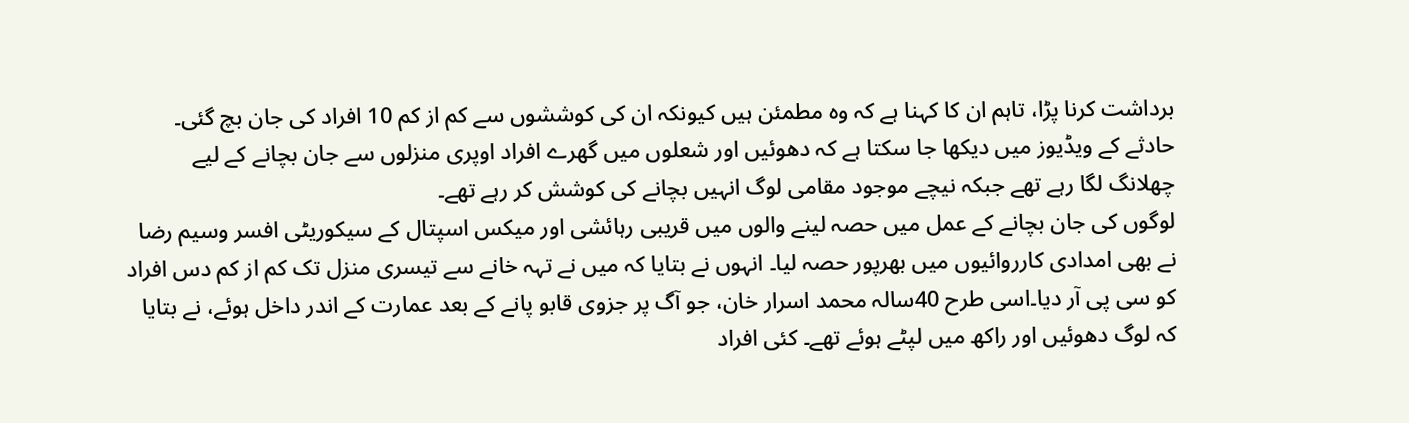برداشت کرنا پڑا، تاہم ان کا کہنا ہے کہ وہ مطمئن ہیں کیونکہ ان کی کوششوں سے کم از کم 10 افراد کی جان بچ گئی۔ حادثے کے ویڈیوز میں دیکھا جا سکتا ہے کہ دھوئیں اور شعلوں میں گھرے افراد اوپری منزلوں سے جان بچانے کے لیے چھلانگ لگا رہے تھے جبکہ نیچے موجود مقامی لوگ انہیں بچانے کی کوشش کر رہے تھے۔
لوگوں کی جان بچانے کے عمل میں حصہ لینے والوں میں قریبی رہائشی اور میکس اسپتال کے سیکوریٹی افسر وسیم رضا نے بھی امدادی کارروائیوں میں بھرپور حصہ لیا۔ انہوں نے بتایا کہ میں نے تہہ خانے سے تیسری منزل تک کم از کم دس افراد کو سی پی آر دیا۔اسی طرح 40سالہ محمد اسرار خان، جو آگ پر جزوی قابو پانے کے بعد عمارت کے اندر داخل ہوئے، نے بتایا کہ لوگ دھوئیں اور راکھ میں لپٹے ہوئے تھے۔ کئی افراد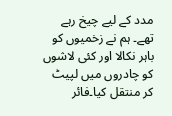مدد کے لیے چیخ رہے تھے۔ ہم نے زخمیوں کو باہر نکالا اور کئی لاشوں کو چادروں میں لپیٹ کر منتقل کیا۔فائر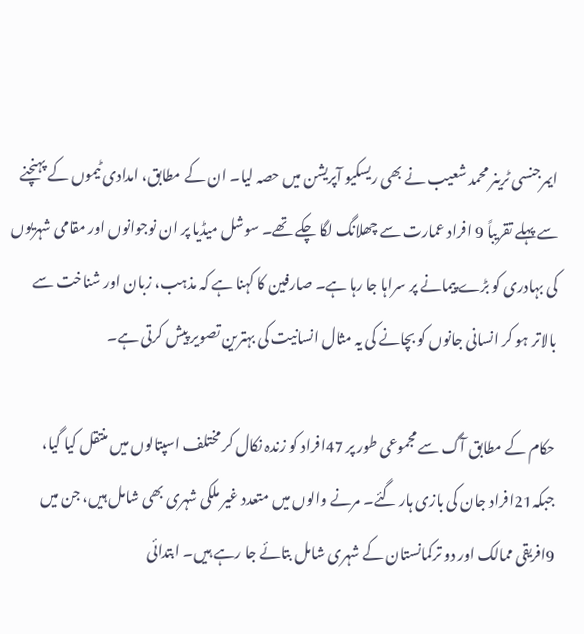ایمرجنسی ٹرینر محمد شعیب نے بھی ریسکیو آپریشن میں حصہ لیا۔ ان کے مطابق، امدادی ٹیموں کے پہنچنے سے پہلے تقریباً 9 افراد عمارت سے چھلانگ لگا چکے تھے۔ سوشل میڈیا پر ان نوجوانوں اور مقامی شہریوں کی بہادری کو بڑے پیمانے پر سراہا جا رہا ہے۔ صارفین کا کہنا ہے کہ مذہب، زبان اور شناخت سے بالاتر ہو کر انسانی جانوں کو بچانے کی یہ مثال انسانیت کی بہترین تصویر پیش کرتی ہے۔

حکام کے مطابق آگ سے مجموعی طور پر 47افراد کو زندہ نکال کر مختلف اسپتالوں میں منتقل کیا گیا، جبکہ21افراد جان کی بازی ہار گئے۔ مرنے والوں میں متعدد غیر ملکی شہری بھی شامل ہیں، جن میں 9افریقی ممالک اور دو ترکمانستان کے شہری شامل بتائے جا رہے ہیں۔ ابتدائی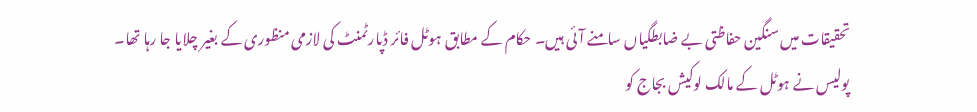تحقیقات میں سنگین حفاظتی بے ضابطگیاں سامنے آئی ہیں۔ حکام کے مطابق ہوٹل فائر ڈپارٹمنٹ کی لازمی منظوری کے بغیر چلایا جا رہا تھا۔ پولیس نے ہوٹل کے مالک لوکیش بجاج کو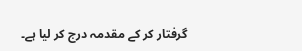گرفتار کر کے مقدمہ درج کر لیا ہے۔